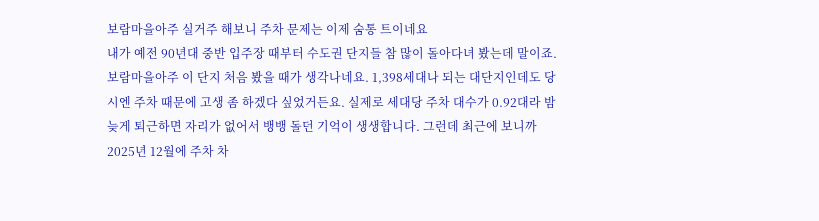보람마을아주 실거주 해보니 주차 문제는 이제 숨통 트이네요
내가 예전 90년대 중반 입주장 때부터 수도권 단지들 참 많이 돌아다녀 봤는데 말이죠. 보람마을아주 이 단지 처음 봤을 때가 생각나네요. 1,398세대나 되는 대단지인데도 당시엔 주차 때문에 고생 좀 하겠다 싶었거든요. 실제로 세대당 주차 대수가 0.92대라 밤늦게 퇴근하면 자리가 없어서 뱅뱅 돌던 기억이 생생합니다. 그런데 최근에 보니까 2025년 12월에 주차 차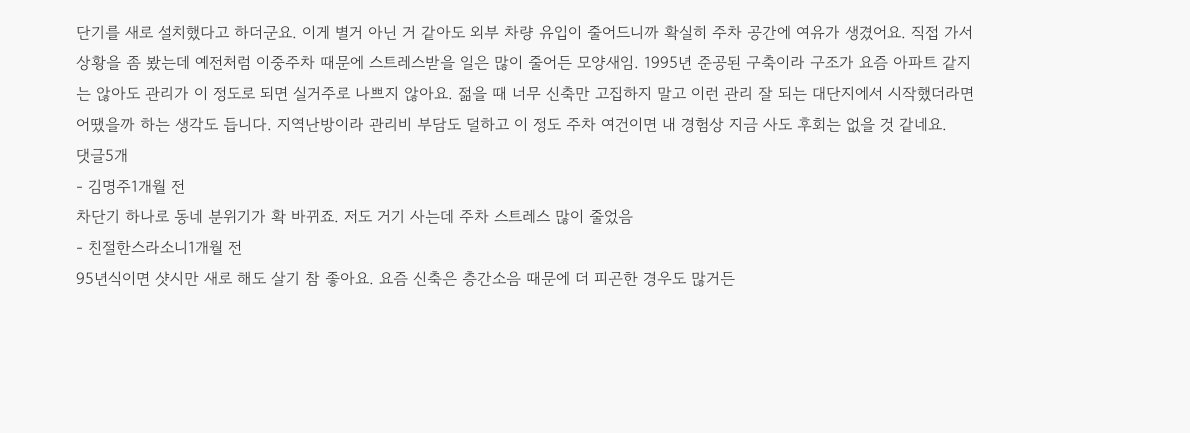단기를 새로 설치했다고 하더군요. 이게 별거 아닌 거 같아도 외부 차량 유입이 줄어드니까 확실히 주차 공간에 여유가 생겼어요. 직접 가서 상황을 좀 봤는데 예전처럼 이중주차 때문에 스트레스받을 일은 많이 줄어든 모양새임. 1995년 준공된 구축이라 구조가 요즘 아파트 같지는 않아도 관리가 이 정도로 되면 실거주로 나쁘지 않아요. 젊을 때 너무 신축만 고집하지 말고 이런 관리 잘 되는 대단지에서 시작했더라면 어땠을까 하는 생각도 듭니다. 지역난방이라 관리비 부담도 덜하고 이 정도 주차 여건이면 내 경험상 지금 사도 후회는 없을 것 같네요.
댓글5개
- 김명주1개월 전
차단기 하나로 동네 분위기가 확 바뀌죠. 저도 거기 사는데 주차 스트레스 많이 줄었음
- 친절한스라소니1개월 전
95년식이면 샷시만 새로 해도 살기 참 좋아요. 요즘 신축은 층간소음 때문에 더 피곤한 경우도 많거든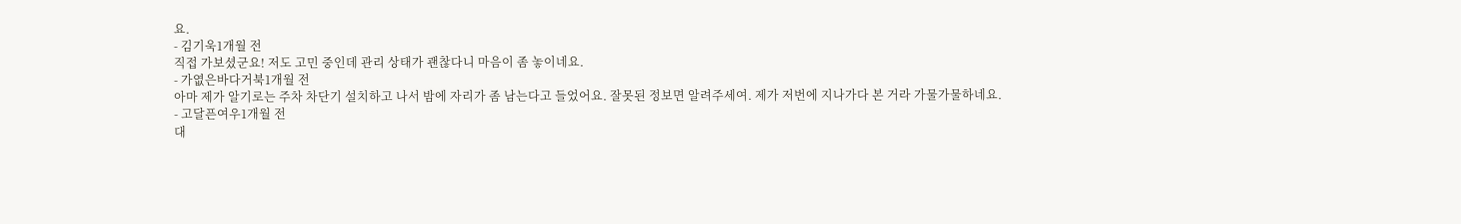요.
- 김기욱1개월 전
직접 가보셨군요! 저도 고민 중인데 관리 상태가 괜찮다니 마음이 좀 놓이네요.
- 가엾은바다거북1개월 전
아마 제가 알기로는 주차 차단기 설치하고 나서 밤에 자리가 좀 남는다고 들었어요. 잘못된 정보면 알려주세여. 제가 저번에 지나가다 본 거라 가물가물하네요.
- 고달픈여우1개월 전
대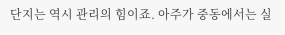단지는 역시 관리의 힘이죠. 아주가 중동에서는 실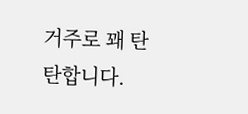거주로 꽤 탄탄합니다.